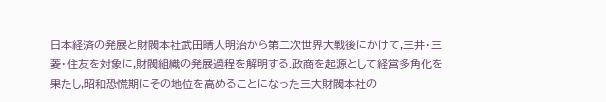日本経済の発展と財閥本社武田晴人明治から第二次世界大戦後にかけて,三井・三菱・住友を対象に,財閥組織の発展過程を解明する.政商を起源として経営多角化を果たし,昭和恐慌期にその地位を高めることになった三大財閥本社の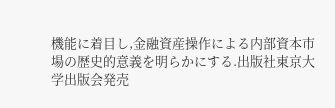機能に着目し,金融資産操作による内部資本市場の歴史的意義を明らかにする.出版社東京大学出版会発売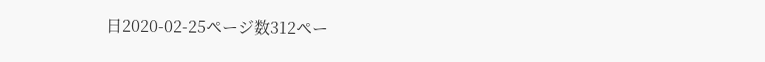日2020-02-25ページ数312ペー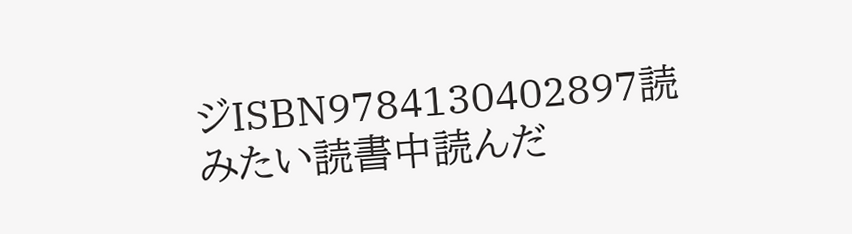ジISBN9784130402897読みたい読書中読んだ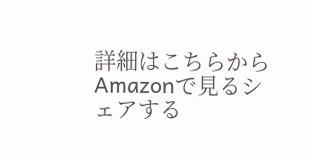詳細はこちらからAmazonで見るシェアする